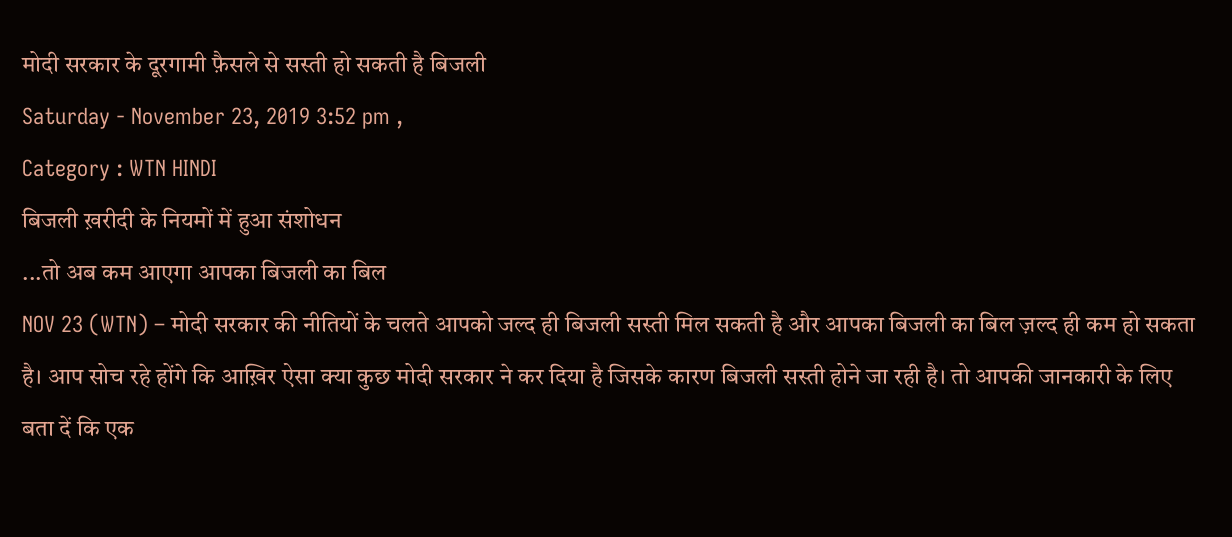मोदी सरकार के दूरगामी फ़ैसले से सस्ती हो सकती है बिजली
Saturday - November 23, 2019 3:52 pm ,
Category : WTN HINDI
बिजली ख़रीदी के नियमों में हुआ संशोधन
...तो अब कम आएगा आपका बिजली का बिल
NOV 23 (WTN) – मोदी सरकार की नीतियों के चलते आपको जल्द ही बिजली सस्ती मिल सकती है और आपका बिजली का बिल ज़ल्द ही कम हो सकता है। आप सोच रहे होंगे कि आख़िर ऐसा क्या कुछ मोदी सरकार ने कर दिया है जिसके कारण बिजली सस्ती होने जा रही है। तो आपकी जानकारी के लिए बता दें कि एक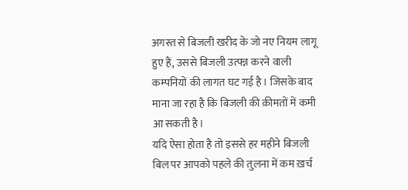अगस्त से बिजली खरीद के जो नए नियम लागू हुए हैं, उससे बिजली उत्पन्न करने वाली कम्पनियों की लागत घट गई है। जिसके बाद माना जा रहा है कि बिजली की क़ीमतों में कमी आ सकती है।
यदि ऐसा होता है तो इससे हर महीने बिजली बिल पर आपको पहले की तुलना में कम ख़र्च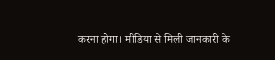करना होगा। मीडिया से मिली जानकारी के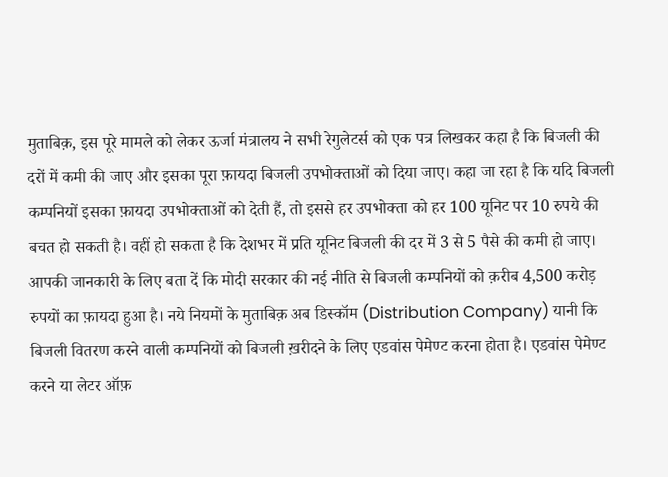मुताबिक़, इस पूरे मामले को लेकर ऊर्जा मंत्रालय ने सभी रेगुलेटर्स को एक पत्र लिखकर कहा है कि बिजली की दरों में कमी की जाए और इसका पूरा फ़ायदा बिजली उपभोक्ताओं को दिया जाए। कहा जा रहा है कि यदि बिजली कम्पनियों इसका फ़ायदा उपभोक्ताओं को देती हैं, तो इससे हर उपभोक्ता को हर 100 यूनिट पर 10 रुपये की बचत हो सकती है। वहीं हो सकता है कि देशभर में प्रति यूनिट बिजली की दर में 3 से 5 पैसे की कमी हो जाए।
आपकी जानकारी के लिए बता दें कि मोदी सरकार की नई नीति से बिजली कम्पनियों को क़रीब 4,500 करोड़ रुपयों का फ़ायदा हुआ है। नये नियमों के मुताबिक़ अब डिस्कॉम (Distribution Company) यानी कि बिजली वितरण करने वाली कम्पनियों को बिजली ख़रीदने के लिए एडवांस पेमेण्ट करना होता है। एडवांस पेमेण्ट करने या लेटर ऑफ़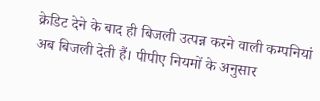क्रेडिट देने के बाद ही बिजली उत्पन्न करने वाली कम्पनियां अब बिजली देती हैं। पीपीए नियमों के अनुसार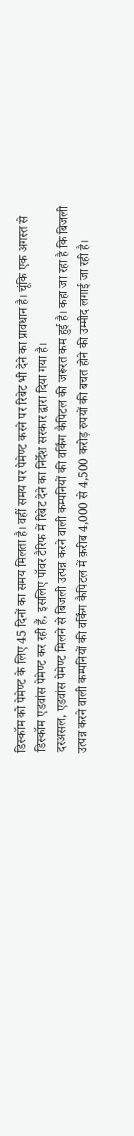डिस्कॉम को पेमेण्ट के लिए 45 दिनों का समय मिलता है। वहीं समय पर पेमेण्ट करने पर रिबेट भी देने का प्रावधान है। चूंकि एक अगस्त से डिस्कॉम एडवांस पेमेण्ट कर रही हैं, इसलिए पॉवर टैरिफ में रिबेट देने का निर्देश सरकार द्वारा दिया गया है।
दरअसल, एडवांस पेमेण्ट मिलने से बिजली उत्पन्न करने वाली कम्पनियों की वर्किंग कैपिटल की जरूरत कम हुई है। कहा जा रहा है कि बिजली उत्पन्न करने वाली कम्पनियों की वर्किंग कैपिटल में क़रीब 4,000 से 4,500 करोड़ रुपयों की बचत होने की उम्मीद लगाई जा रही है।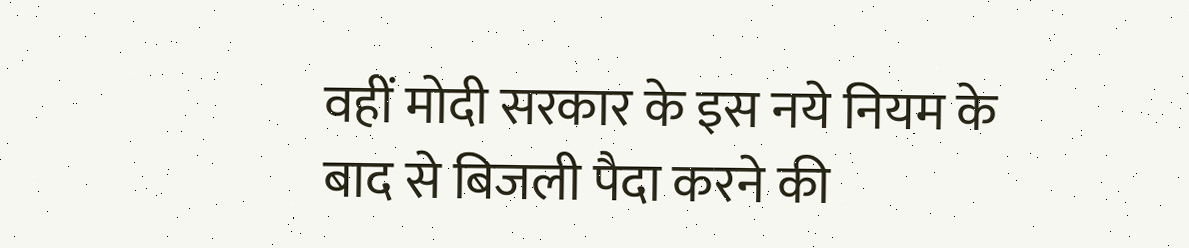वहीं मोदी सरकार के इस नये नियम के बाद से बिजली पैदा करने की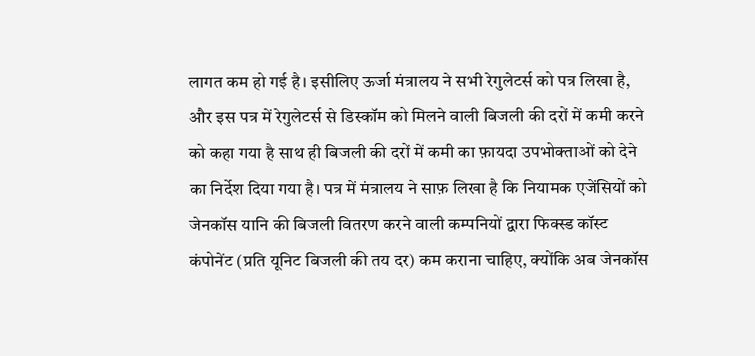लागत कम हो गई है। इसीलिए ऊर्जा मंत्रालय ने सभी रेगुलेटर्स को पत्र लिखा है, और इस पत्र में रेगुलेटर्स से डिस्कॉम को मिलने वाली बिजली की दरों में कमी करने को कहा गया है साथ ही बिजली की दरों में कमी का फ़ायदा उपभोक्ताओं को देने का निर्देश दिया गया है। पत्र में मंत्रालय ने साफ़ लिखा है कि नियामक एजेंसियों को जेनकॉस यानि की बिजली वितरण करने वाली कम्पनियों द्वारा फिक्स्ड कॉस्ट कंपोनेंट (प्रति यूनिट बिजली की तय दर) कम कराना चाहिए, क्योंकि अब जेनकॉस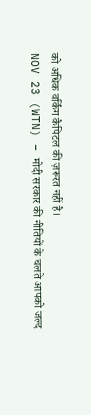को अधिक वर्किंग कैपिटल की ज़रूरत नहीं है।
NOV 23 (WTN) – मोदी सरकार की नीतियों के चलते आपको जल्द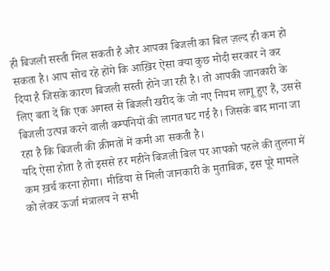ही बिजली सस्ती मिल सकती है और आपका बिजली का बिल ज़ल्द ही कम हो सकता है। आप सोच रहे होंगे कि आख़िर ऐसा क्या कुछ मोदी सरकार ने कर दिया है जिसके कारण बिजली सस्ती होने जा रही है। तो आपकी जानकारी के लिए बता दें कि एक अगस्त से बिजली खरीद के जो नए नियम लागू हुए हैं, उससे बिजली उत्पन्न करने वाली कम्पनियों की लागत घट गई है। जिसके बाद माना जा रहा है कि बिजली की क़ीमतों में कमी आ सकती है।
यदि ऐसा होता है तो इससे हर महीने बिजली बिल पर आपको पहले की तुलना में कम ख़र्च करना होगा। मीडिया से मिली जानकारी के मुताबिक़, इस पूरे मामले को लेकर ऊर्जा मंत्रालय ने सभी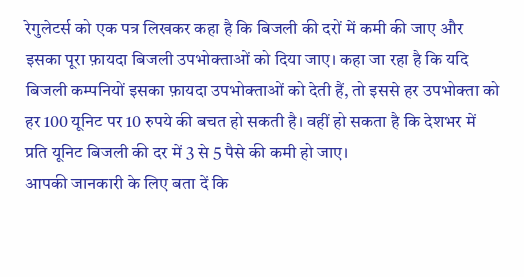रेगुलेटर्स को एक पत्र लिखकर कहा है कि बिजली की दरों में कमी की जाए और इसका पूरा फ़ायदा बिजली उपभोक्ताओं को दिया जाए। कहा जा रहा है कि यदि बिजली कम्पनियों इसका फ़ायदा उपभोक्ताओं को देती हैं, तो इससे हर उपभोक्ता को हर 100 यूनिट पर 10 रुपये की बचत हो सकती है। वहीं हो सकता है कि देशभर में प्रति यूनिट बिजली की दर में 3 से 5 पैसे की कमी हो जाए।
आपकी जानकारी के लिए बता दें कि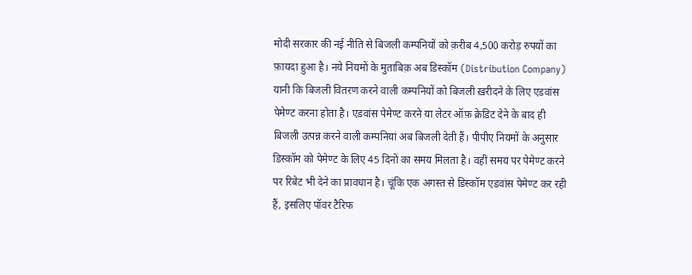मोदी सरकार की नई नीति से बिजली कम्पनियों को क़रीब 4,500 करोड़ रुपयों का फ़ायदा हुआ है। नये नियमों के मुताबिक़ अब डिस्कॉम (Distribution Company) यानी कि बिजली वितरण करने वाली कम्पनियों को बिजली ख़रीदने के लिए एडवांस पेमेण्ट करना होता है। एडवांस पेमेण्ट करने या लेटर ऑफ़ क्रेडिट देने के बाद ही बिजली उत्पन्न करने वाली कम्पनियां अब बिजली देती हैं। पीपीए नियमों के अनुसार डिस्कॉम को पेमेण्ट के लिए 45 दिनों का समय मिलता है। वहीं समय पर पेमेण्ट करने पर रिबेट भी देने का प्रावधान है। चूंकि एक अगस्त से डिस्कॉम एडवांस पेमेण्ट कर रही हैं, इसलिए पॉवर टैरिफ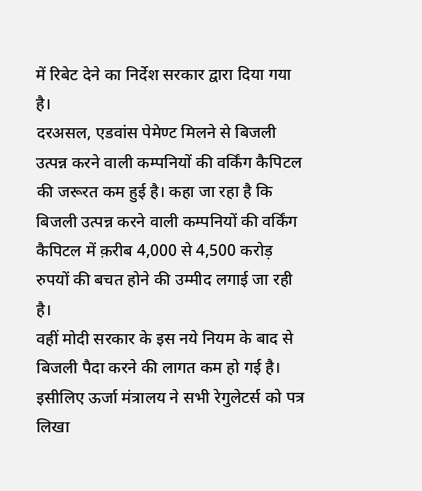में रिबेट देने का निर्देश सरकार द्वारा दिया गया है।
दरअसल, एडवांस पेमेण्ट मिलने से बिजली उत्पन्न करने वाली कम्पनियों की वर्किंग कैपिटल की जरूरत कम हुई है। कहा जा रहा है कि बिजली उत्पन्न करने वाली कम्पनियों की वर्किंग कैपिटल में क़रीब 4,000 से 4,500 करोड़ रुपयों की बचत होने की उम्मीद लगाई जा रही है।
वहीं मोदी सरकार के इस नये नियम के बाद से बिजली पैदा करने की लागत कम हो गई है। इसीलिए ऊर्जा मंत्रालय ने सभी रेगुलेटर्स को पत्र लिखा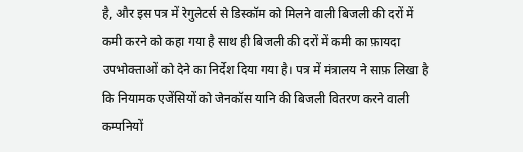है, और इस पत्र में रेगुलेटर्स से डिस्कॉम को मिलने वाली बिजली की दरों में कमी करने को कहा गया है साथ ही बिजली की दरों में कमी का फ़ायदा उपभोक्ताओं को देने का निर्देश दिया गया है। पत्र में मंत्रालय ने साफ़ लिखा है कि नियामक एजेंसियों को जेनकॉस यानि की बिजली वितरण करने वाली कम्पनियों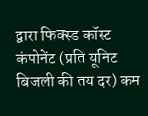द्वारा फिक्स्ड कॉस्ट कंपोनेंट (प्रति यूनिट बिजली की तय दर) कम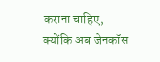कराना चाहिए, क्योंकि अब जेनकॉस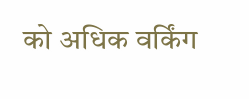को अधिक वर्किंग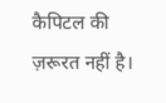कैपिटल की ज़रूरत नहीं है।